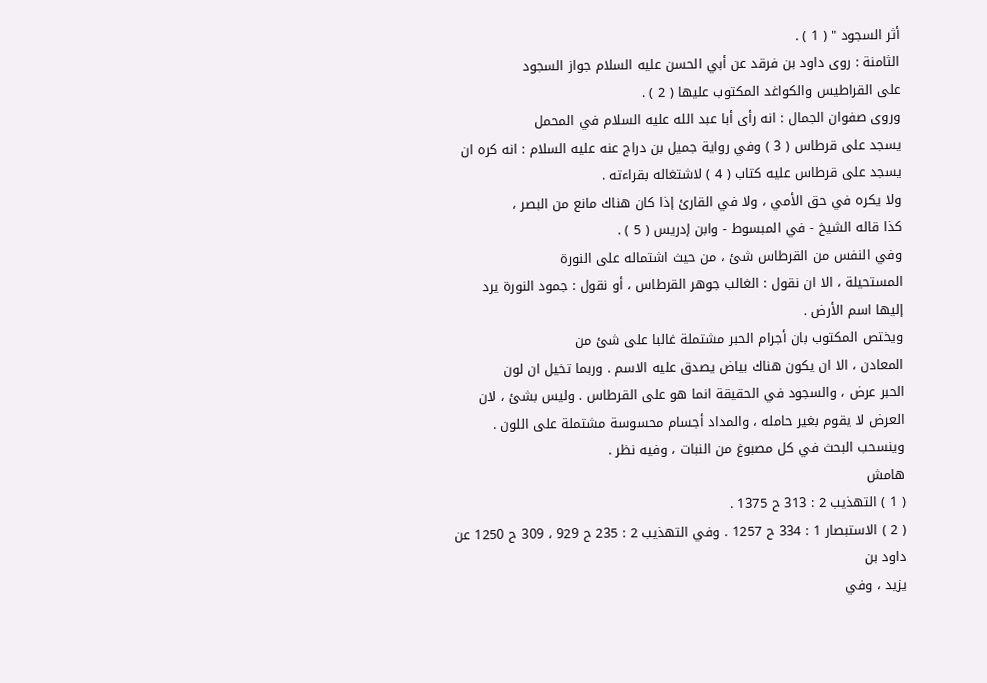أثر السجود " ( 1 ) .
الثامنة : روى داود بن فرقد عن أبي الحسن عليه السلام جواز السجود
على القراطيس والكواغد المكتوب عليها ( 2 ) .
وروى صفوان الجمال : انه رأى أبا عبد الله عليه السلام في المحمل
يسجد على قرطاس ( 3 ) وفي رواية جميل بن دراج عنه عليه السلام : انه كره ان
يسجد على قرطاس عليه كتاب ( 4 ) لاشتغاله بقراءته .
ولا يكره في حق الأمي ، ولا في القارئ إذا كان هناك مانع من البصر ،
كذا قاله الشيخ - في المبسوط - وابن إدريس ( 5 ) .
وفي النفس من القرطاس شئ ، من حيث اشتماله على النورة
المستحيلة ، الا ان نقول : الغالب جوهر القرطاس ، أو نقول : جمود النورة يرد
إليها اسم الأرض .
ويختص المكتوب بان أجرام الحبر مشتملة غالبا على شئ من
المعادن ، الا ان يكون هناك بياض يصدق عليه الاسم . وربما تخيل ان لون
الحبر عرض ، والسجود في الحقيقة انما هو على القرطاس . وليس بشئ ، لان
العرض لا يقوم بغير حامله ، والمداد أجسام محسوسة مشتملة على اللون .
وينسحب البحث في كل مصبوغ من النبات ، وفيه نظر .
هامش
( 1 ) التهذيب 2 : 313 ح 1375 .
( 2 ) الاستبصار 1 : 334 ح 1257 . وفي التهذيب 2 : 235 ح 929 ، 309 ح 1250 عن داود بن
يزيد ، وفي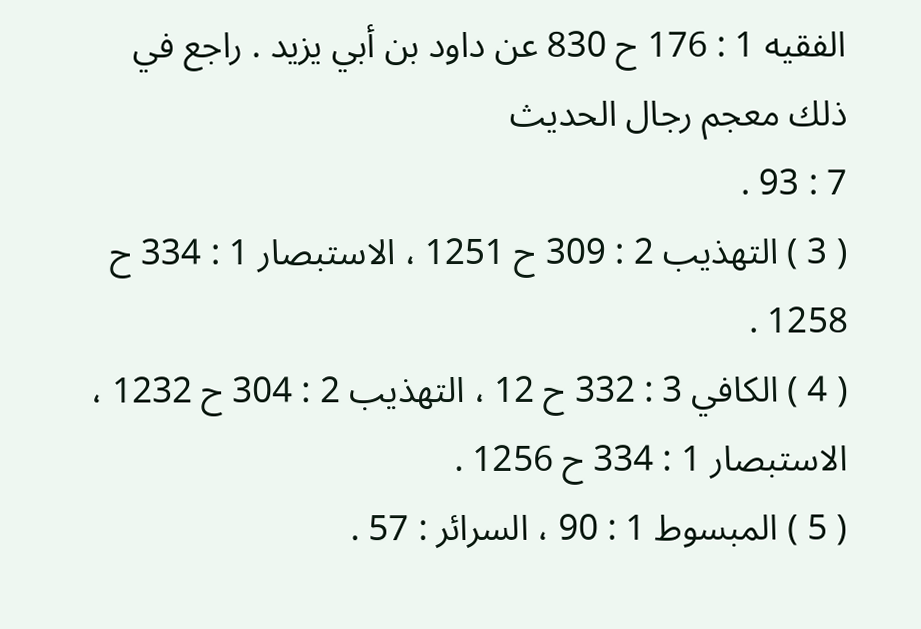الفقيه 1 : 176 ح 830 عن داود بن أبي يزيد . راجع في ذلك معجم رجال الحديث
7 : 93 .
( 3 ) التهذيب 2 : 309 ح 1251 ، الاستبصار 1 : 334 ح 1258 .
( 4 ) الكافي 3 : 332 ح 12 ، التهذيب 2 : 304 ح 1232 ، الاستبصار 1 : 334 ح 1256 .
( 5 ) المبسوط 1 : 90 ، السرائر : 57 .